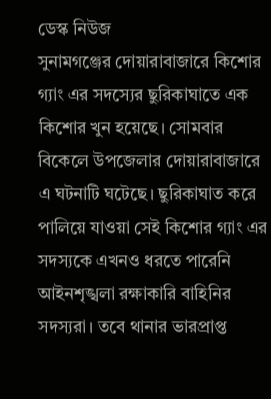ডেস্ক নিউজ
সুনামগঞ্জের দোয়ারাবাজারে কিশোর গ্যাং এর সদস্যের ছুরিকাঘাতে এক কিশোর খুন হয়েছে। সোমবার বিকেলে উপজেলার দোয়ারাবাজারে এ ঘটনাটি ঘটেছে। ছুরিকাঘাত করে পালিয়ে যাওয়া সেই কিশোর গ্যাং এর সদস্যকে এখনও ধরতে পারেনি আইনশৃঙ্খলা রক্ষাকারি বাহিনির সদস্যরা। তবে থানার ভারপ্রাপ্ত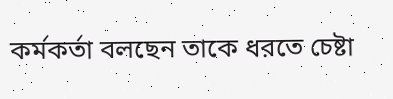কর্মকর্তা বলছেন তাকে ধরতে চেষ্টা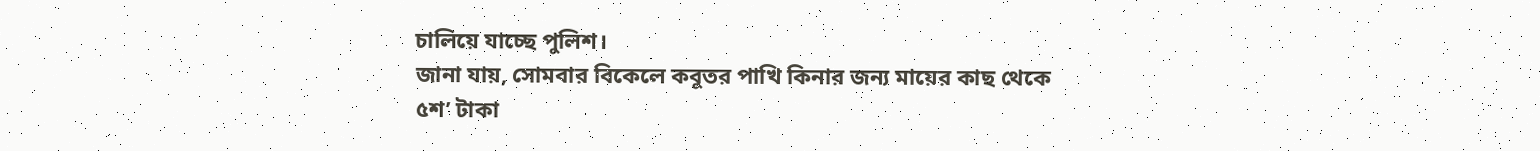চালিয়ে যাচ্ছে পুলিশ।
জানা যায়, সোমবার বিকেলে কবুতর পাখি কিনার জন্য মায়ের কাছ থেকে ৫শ’ টাকা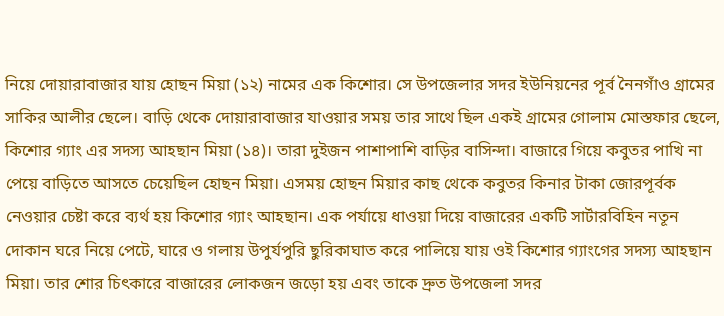নিয়ে দোয়ারাবাজার যায় হোছন মিয়া (১২) নামের এক কিশোর। সে উপজেলার সদর ইউনিয়নের পূর্ব নৈনগাঁও গ্রামের সাকির আলীর ছেলে। বাড়ি থেকে দোয়ারাবাজার যাওয়ার সময় তার সাথে ছিল একই গ্রামের গোলাম মোস্তফার ছেলে, কিশোর গ্যাং এর সদস্য আহছান মিয়া (১৪)। তারা দুইজন পাশাপাশি বাড়ির বাসিন্দা। বাজারে গিয়ে কবুতর পাখি না পেয়ে বাড়িতে আসতে চেয়েছিল হোছন মিয়া। এসময় হোছন মিয়ার কাছ থেকে কবুতর কিনার টাকা জোরপূর্বক নেওয়ার চেষ্টা করে ব্যর্থ হয় কিশোর গ্যাং আহছান। এক পর্যায়ে ধাওয়া দিয়ে বাজারের একটি সার্টারবিহিন নতূন দোকান ঘরে নিয়ে পেটে, ঘারে ও গলায় উপুর্যপুরি ছুরিকাঘাত করে পালিয়ে যায় ওই কিশোর গ্যাংগের সদস্য আহছান মিয়া। তার শোর চিৎকারে বাজারের লোকজন জড়ো হয় এবং তাকে দ্রুত উপজেলা সদর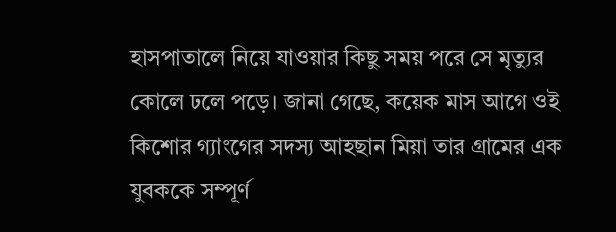হাসপাতালে নিয়ে যাওয়ার কিছু সময় পরে সে মৃত্যুর কোলে ঢলে পড়ে। জানা গেছে, কয়েক মাস আগে ওই কিশোর গ্যাংগের সদস্য আহছান মিয়া তার গ্রামের এক যুবককে সম্পূর্ণ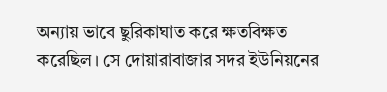অন্যায় ভাবে ছুরিকাঘাত করে ক্ষতবিক্ষত করেছিল। সে দোয়ারাবাজার সদর ইউনিয়নের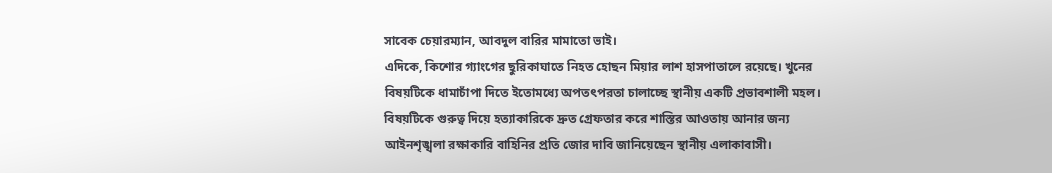সাবেক চেয়ারম্যান, আবদুল বারির মামাতো ভাই।
এদিকে, কিশোর গ্যাংগের ছুরিকাঘাতে নিহত হোছন মিয়ার লাশ হাসপাতালে রয়েছে। খুনের বিষয়টিকে ধামাচাঁপা দিতে ইতোমধ্যে অপতৎপরতা চালাচ্ছে স্থানীয় একটি প্রভাবশালী মহল। বিষয়টিকে গুরুত্ব দিয়ে হত্যাকারিকে দ্রুত গ্রেফতার করে শাস্তির আওতায় আনার জন্য আইনশৃঙ্খলা রক্ষাকারি বাহিনির প্রতি জোর দাবি জানিয়েছেন স্থানীয় এলাকাবাসী।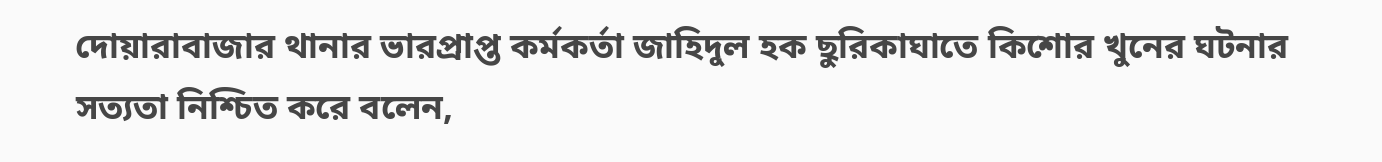দোয়ারাবাজার থানার ভারপ্রাপ্ত কর্মকর্তা জাহিদুল হক ছুরিকাঘাতে কিশোর খুনের ঘটনার সত্যতা নিশ্চিত করে বলেন,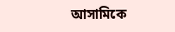আসামিকে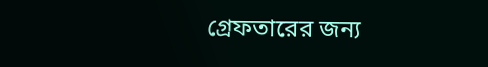গ্রেফতারের জন্য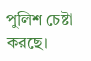পুলিশ চেষ্টা করছে।